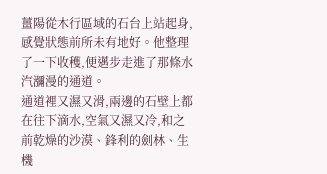薑陽從木行區域的石台上站起身,感覺狀態前所未有地好。他整理了一下收穫,便邁步走進了那條水汽瀰漫的通道。
通道裡又濕又滑,兩邊的石壁上都在往下滴水,空氣又濕又冷,和之前乾燥的沙漠、鋒利的劍林、生機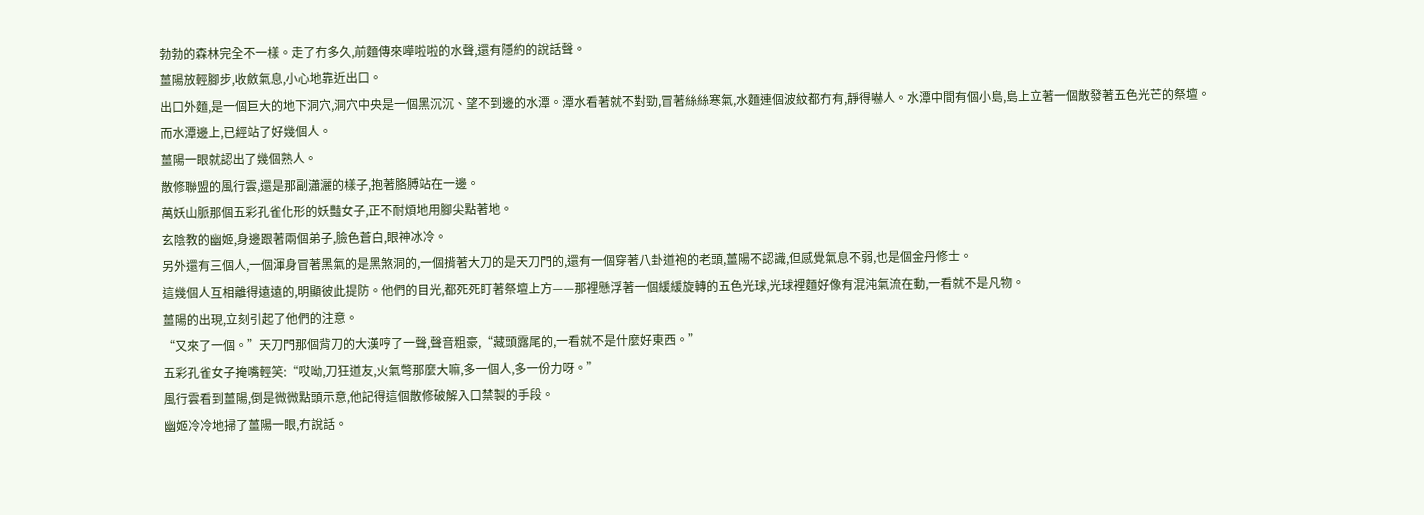勃勃的森林完全不一樣。走了冇多久,前麵傳來嘩啦啦的水聲,還有隱約的說話聲。
薑陽放輕腳步,收斂氣息,小心地靠近出口。
出口外麵,是一個巨大的地下洞穴,洞穴中央是一個黑沉沉、望不到邊的水潭。潭水看著就不對勁,冒著絲絲寒氣,水麵連個波紋都冇有,靜得嚇人。水潭中間有個小島,島上立著一個散發著五色光芒的祭壇。
而水潭邊上,已經站了好幾個人。
薑陽一眼就認出了幾個熟人。
散修聯盟的風行雲,還是那副瀟灑的樣子,抱著胳膊站在一邊。
萬妖山脈那個五彩孔雀化形的妖豔女子,正不耐煩地用腳尖點著地。
玄陰教的幽姬,身邊跟著兩個弟子,臉色蒼白,眼神冰冷。
另外還有三個人,一個渾身冒著黑氣的是黑煞洞的,一個揹著大刀的是天刀門的,還有一個穿著八卦道袍的老頭,薑陽不認識,但感覺氣息不弱,也是個金丹修士。
這幾個人互相離得遠遠的,明顯彼此提防。他們的目光,都死死盯著祭壇上方——那裡懸浮著一個緩緩旋轉的五色光球,光球裡麵好像有混沌氣流在動,一看就不是凡物。
薑陽的出現,立刻引起了他們的注意。
“又來了一個。”天刀門那個背刀的大漢哼了一聲,聲音粗豪,“藏頭露尾的,一看就不是什麼好東西。”
五彩孔雀女子掩嘴輕笑:“哎呦,刀狂道友,火氣彆那麼大嘛,多一個人,多一份力呀。”
風行雲看到薑陽,倒是微微點頭示意,他記得這個散修破解入口禁製的手段。
幽姬冷冷地掃了薑陽一眼,冇說話。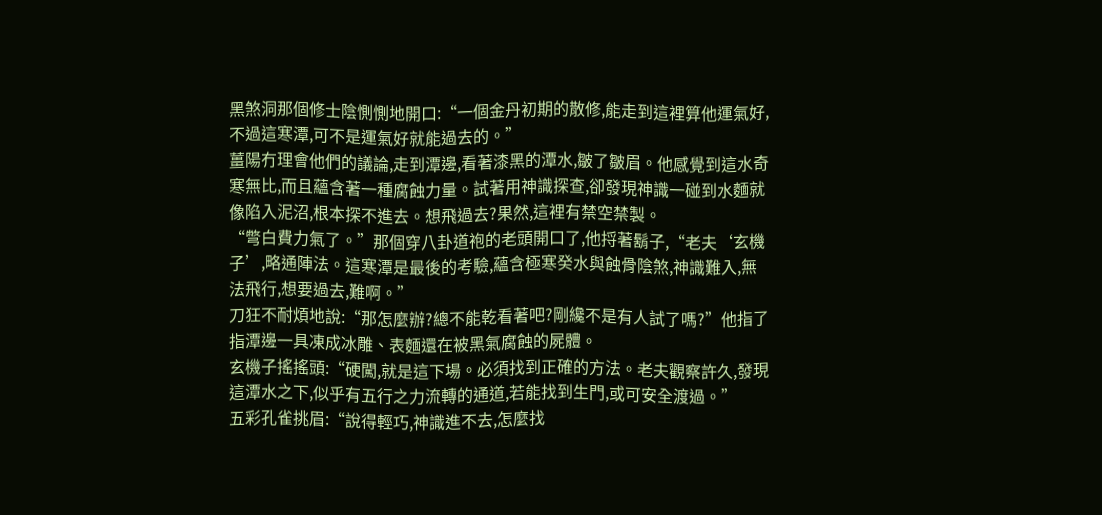黑煞洞那個修士陰惻惻地開口:“一個金丹初期的散修,能走到這裡算他運氣好,不過這寒潭,可不是運氣好就能過去的。”
薑陽冇理會他們的議論,走到潭邊,看著漆黑的潭水,皺了皺眉。他感覺到這水奇寒無比,而且蘊含著一種腐蝕力量。試著用神識探查,卻發現神識一碰到水麵就像陷入泥沼,根本探不進去。想飛過去?果然,這裡有禁空禁製。
“彆白費力氣了。”那個穿八卦道袍的老頭開口了,他捋著鬍子,“老夫‘玄機子’,略通陣法。這寒潭是最後的考驗,蘊含極寒癸水與蝕骨陰煞,神識難入,無法飛行,想要過去,難啊。”
刀狂不耐煩地說:“那怎麼辦?總不能乾看著吧?剛纔不是有人試了嗎?”他指了指潭邊一具凍成冰雕、表麵還在被黑氣腐蝕的屍體。
玄機子搖搖頭:“硬闖,就是這下場。必須找到正確的方法。老夫觀察許久,發現這潭水之下,似乎有五行之力流轉的通道,若能找到生門,或可安全渡過。”
五彩孔雀挑眉:“說得輕巧,神識進不去,怎麼找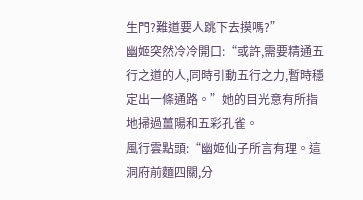生門?難道要人跳下去摸嗎?”
幽姬突然冷冷開口:“或許,需要精通五行之道的人,同時引動五行之力,暫時穩定出一條通路。”她的目光意有所指地掃過薑陽和五彩孔雀。
風行雲點頭:“幽姬仙子所言有理。這洞府前麵四關,分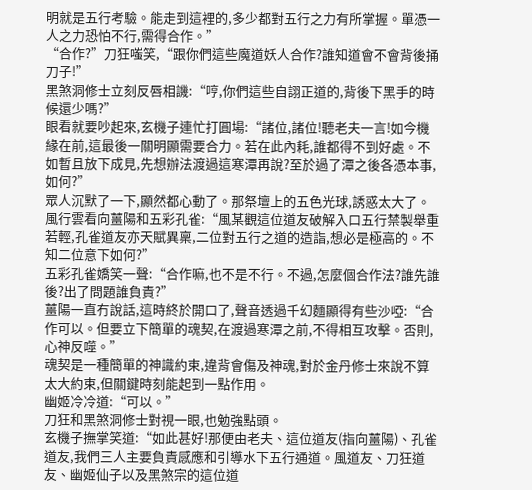明就是五行考驗。能走到這裡的,多少都對五行之力有所掌握。單憑一人之力恐怕不行,需得合作。”
“合作?”刀狂嗤笑,“跟你們這些魔道妖人合作?誰知道會不會背後捅刀子!”
黑煞洞修士立刻反唇相譏:“哼,你們這些自詡正道的,背後下黑手的時候還少嗎?”
眼看就要吵起來,玄機子連忙打圓場:“諸位,諸位!聽老夫一言!如今機緣在前,這最後一關明顯需要合力。若在此內耗,誰都得不到好處。不如暫且放下成見,先想辦法渡過這寒潭再說?至於過了潭之後各憑本事,如何?”
眾人沉默了一下,顯然都心動了。那祭壇上的五色光球,誘惑太大了。
風行雲看向薑陽和五彩孔雀:“風某觀這位道友破解入口五行禁製舉重若輕,孔雀道友亦天賦異稟,二位對五行之道的造詣,想必是極高的。不知二位意下如何?”
五彩孔雀嬌笑一聲:“合作嘛,也不是不行。不過,怎麼個合作法?誰先誰後?出了問題誰負責?”
薑陽一直冇說話,這時終於開口了,聲音透過千幻麵顯得有些沙啞:“合作可以。但要立下簡單的魂契,在渡過寒潭之前,不得相互攻擊。否則,心神反噬。”
魂契是一種簡單的神識約束,違背會傷及神魂,對於金丹修士來說不算太大約束,但關鍵時刻能起到一點作用。
幽姬冷冷道:“可以。”
刀狂和黑煞洞修士對視一眼,也勉強點頭。
玄機子撫掌笑道:“如此甚好!那便由老夫、這位道友(指向薑陽)、孔雀道友,我們三人主要負責感應和引導水下五行通道。風道友、刀狂道友、幽姬仙子以及黑煞宗的這位道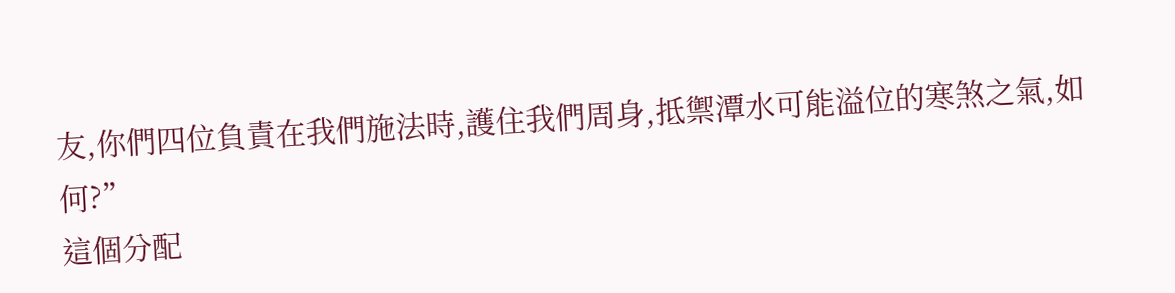友,你們四位負責在我們施法時,護住我們周身,抵禦潭水可能溢位的寒煞之氣,如何?”
這個分配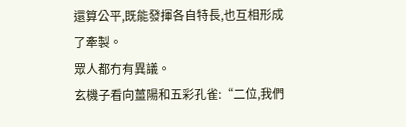還算公平,既能發揮各自特長,也互相形成了牽製。
眾人都冇有異議。
玄機子看向薑陽和五彩孔雀:“二位,我們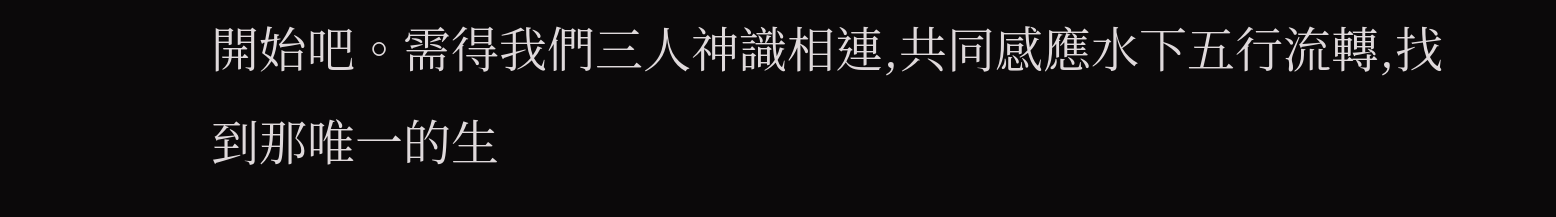開始吧。需得我們三人神識相連,共同感應水下五行流轉,找到那唯一的生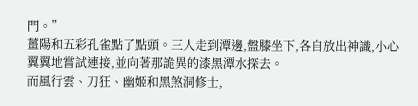門。”
薑陽和五彩孔雀點了點頭。三人走到潭邊,盤膝坐下,各自放出神識,小心翼翼地嘗試連接,並向著那詭異的漆黑潭水探去。
而風行雲、刀狂、幽姬和黑煞洞修士,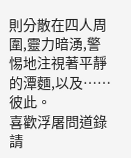則分散在四人周圍,靈力暗湧,警惕地注視著平靜的潭麵,以及……彼此。
喜歡浮屠問道錄請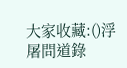大家收藏:()浮屠問道錄